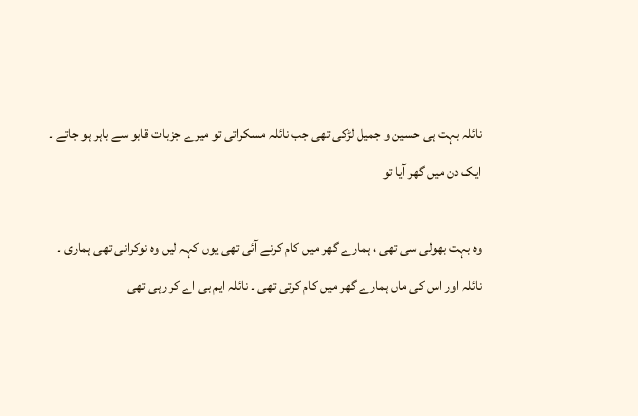نائلہ بہت ہی حسین و جمیل لڑکی تھی جب نائلہ مسکراتی تو میرے جزبات قابو سے باہر ہو جاتے ۔ ایک دن میں گھر آیا تو

وہ بہت بھولی سی تھی ، ہمارے گھر میں کام کرنے آئی تھی یوں کہہ لیں وہ نوکرانی تھی ہماری ۔ نائلہ اور اس کی ماں ہمارے گھر میں کام کرتی تھی ۔ نائلہ ایم بی اے کر رہی تھی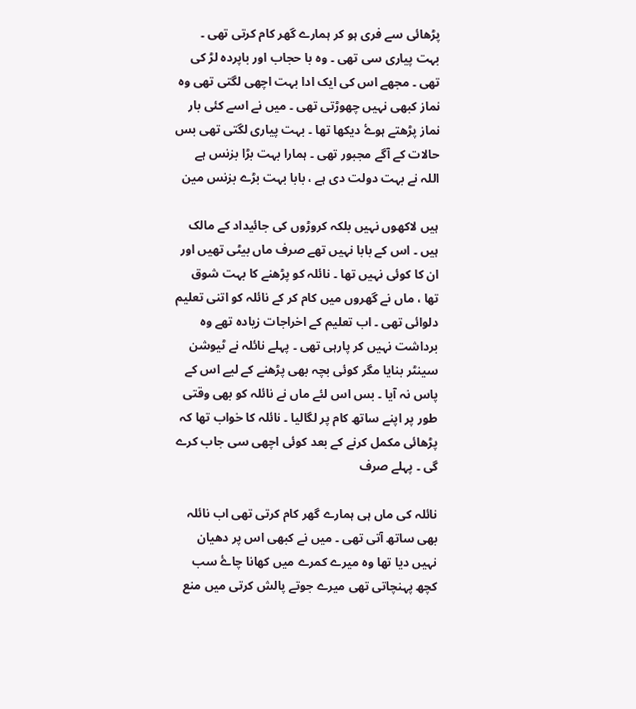پڑھائی سے فری ہو کر ہمارے گھر کام کرتی تھی ۔ بہت پیاری سی تھی ۔ وہ با حجاب اور باپردہ لڑ کی تھی ۔ مجھے اس کی ایک ادا بہت اچھی لگتی تھی وہ نماز کبھی نہیں چھوڑتی تھی ۔ میں نے اسے کئی بار نماز پڑھتے ہوۓ دیکھا تھا ۔ بہت پیاری لگتی تھی بس حالات کے آگے مجبور تھی ۔ ہمارا بہت بڑا بزنس ہے اللہ نے بہت دولت دی ہے ، بابا بہت بڑے بزنس مین

ہیں لاکھوں نہیں بلکہ کروڑوں کی جائیداد کے مالک ہیں ۔ اس کے بابا نہیں تھے صرف ماں بیٹی تھیں اور ان کا کوئی نہیں تھا ۔ نائلہ کو پڑھنے کا بہت شوق تھا ، ماں نے گھروں میں کام کر کے نائلہ کو اتنی تعلیم دلوائی تھی ۔ اب تعلیم کے اخراجات زیادہ تھے وہ برداشت نہیں کر پارہی تھی ۔ پہلے نائلہ نے ٹیوشن سینٹر بنایا مگر کوئی بچہ بھی پڑھنے کے لیے اس کے پاس نہ آیا ۔ بس اس لئے ماں نے نائلہ کو بھی وقتی طور پر اپنے ساتھ کام پر لگالیا ۔ نائلہ کا خواب تھا کہ پڑھائی مکمل کرنے کے بعد کوئی اچھی سی جاب کرے گی ۔ پہلے صرف

نائلہ کی ماں ہی ہمارے گھر کام کرتی تھی اب نائلہ بھی ساتھ آتی تھی ۔ میں نے کبھی اس پر دھیان نہیں دیا تھا وہ میرے کمرے میں کھانا چاۓ سب کچھ پہنچاتی تھی میرے جوتے پالش کرتی میں منع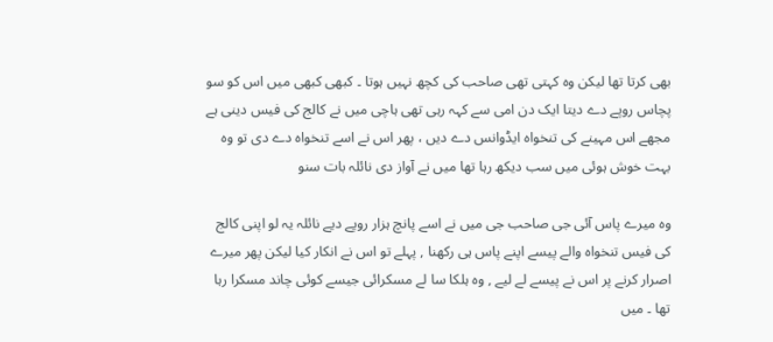بھی کرتا تھا لیکن وہ کہتی تھی صاحب کی کچھ نہیں ہوتا ۔ کبھی کبھی میں اس کو سو پچاس روپے دے دیتا ایک دن امی سے کہہ رہی تھی ہاچی میں نے کالج کی فیس دینی ہے مجھے اس مہینے کی تنخواہ ایڈوانس دے دیں ، پھر اس نے اسے تنخواہ دے دی تو وہ بہت خوش ہوئی میں سب دیکھ رہا تھا میں نے آواز دی نائلہ بات سنو

وہ میرے پاس آئی جی صاحب جی میں نے اسے پانچ ہزار روپے دیے نائلہ یہ لو اپنی کالج کی فیس تنخواہ والے پیسے اپنے پاس ہی رکھنا , پہلے تو اس نے انکار کیا لیکن پھر میرے اصرار کرنے پر اس نے پیسے لے لیے , وہ ہلکا سا لے مسکرائی جیسے کوئی چاند مسکرا رہا تھا ۔ میں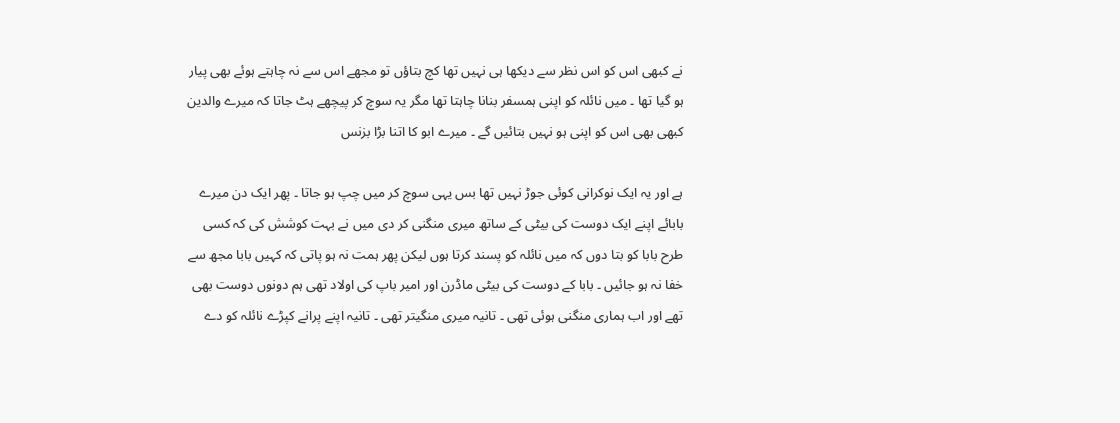نے کبھی اس کو اس نظر سے دیکھا ہی نہیں تھا کچ بتاؤں تو مجھے اس سے نہ چاہتے ہوئے بھی پیار ہو گیا تھا ۔ میں نائلہ کو اپنی ہمسفر بنانا چاہتا تھا مگر یہ سوچ کر پیچھے ہٹ جاتا کہ میرے والدین کبھی بھی اس کو اپنی ہو نہیں بتائیں گے ۔ میرے ابو کا اتنا بڑا بزنس

ہے اور یہ ایک نوکرانی کوئی جوڑ نہیں تھا بس یہی سوچ کر میں چپ ہو جاتا ۔ پھر ایک دن میرے بابائے اپنے ایک دوست کی بیٹی کے ساتھ میری منگنی کر دی میں نے بہت کوشش کی کہ کسی طرح بابا کو بتا دوں کہ میں نائلہ کو پسند کرتا ہوں لیکن پھر ہمت نہ ہو پاتی کہ کہیں بابا مجھ سے خفا نہ ہو جائیں ۔ بابا کے دوست کی بیٹی ماڈرن اور امیر باپ کی اولاد تھی ہم دونوں دوست بھی تھے اور اب ہماری منگنی ہوئی تھی ۔ تانیہ میری منگیتر تھی ۔ تانیہ اپنے پرانے کپڑے نائلہ کو دے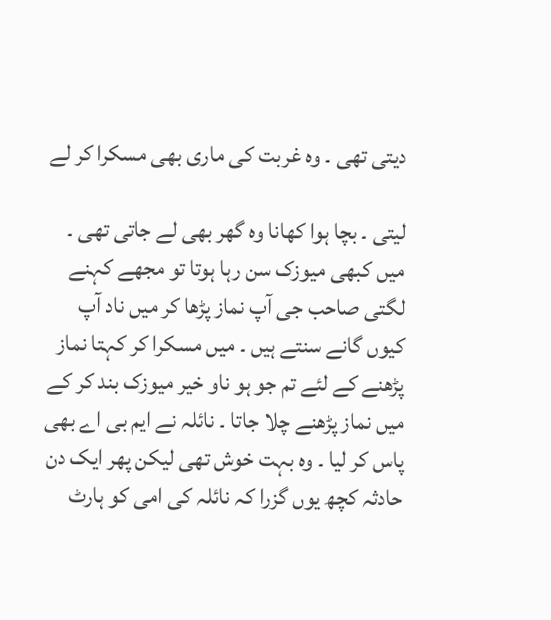دیتی تھی ۔ وہ غربت کی ماری بھی مسکرا کر لے

لیتی ۔ بچا ہوا کھانا وہ گھر بھی لے جاتی تھی ۔ میں کبھی میوزک سن رہا ہوتا تو مجھے کہنے لگتی صاحب جی آپ نماز پڑھا کر میں ناد آپ کیوں گانے سنتے ہیں ۔ میں مسکرا کر کہتا نماز پڑھنے کے لئے تم جو ہو ناو خیر میوزک بند کر کے میں نماز پڑھنے چلا جاتا ۔ نائلہ نے ایم بی اے بھی پاس کر لیا ۔ وہ بہت خوش تھی لیکن پھر ایک دن حادثہ کچھ یوں گزرا کہ نائلہ کی امی کو ہارٹ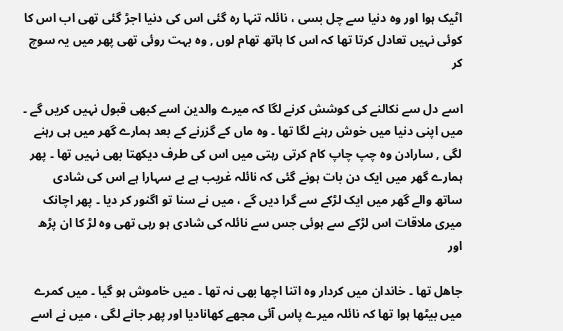اٹیک ہوا اور وہ دنیا سے چل بسی ، نائلہ تنہا رہ گئی اس کی دنیا اجڑ گئی تھی اب اس کا کوئی نہیں تعادل کرتا تھا کہ اس کا ہاتھ تھام لوں , وہ بہت روئی تھی پھر میں یہ سوچ کر

اسے دل سے نکالنے کی کوشش کرنے لگا کہ میرے والدین اسے کبھی قبول نہیں کریں گے ۔ میں اپنی دنیا میں خوش رہنے لگا تھا ۔ وہ ماں کے گزرنے کے بعد ہمارے گھر میں ہی رہنے لگی , سارادن وہ چپ چاپ کام کرتی رہتی میں اس کی طرف دیکھتا بھی نہیں تھا ۔ پھر ہمارے گھر میں ایک دن بات ہونے گئی کہ نائلہ غریب ہے بے سہارا ہے اس کی شادی ساتھ والے گھر میں ایک لڑکے سے گرا دیں گے ، میں نے سنا تو اگنور کر دیا ۔ پھر اچانک میری ملاقات اس لڑکے سے ہوئی جس سے نائلہ کی شادی ہو رہی تھی وہ لڑ کا ان پڑھ اور

جاھل تھا ۔ خاندان میں کردار وہ اتنا اچھا بھی نہ تھا ۔ میں خاموش ہو گیا ۔ میں کمرے میں بیٹھا ہوا تھا کہ نائلہ میرے پاس آئی مجھے کھانادیا اور پھر جانے لگی ، میں نے اسے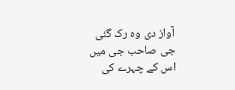آواز دی وہ رک گئی جی صاحب جی میں اس کے چہرے کی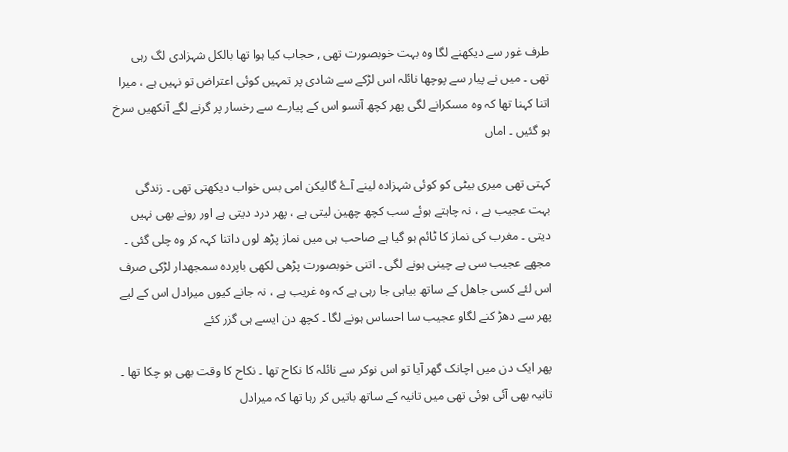طرف غور سے دیکھنے لگا وہ بہت خوبصورت تھی , حجاب کیا ہوا تھا بالکل شہزادی لگ رہی تھی ۔ میں نے پیار سے پوچھا نائلہ اس لڑکے سے شادی پر تمہیں کوئی اعتراض تو نہیں ہے ، میرا اتنا کہنا تھا کہ وہ مسکرانے لگی پھر کچھ آنسو اس کے پیارے سے رخسار پر گرنے لگے آنکھیں سرخ ہو گئیں ۔ اماں

کہتی تھی میری بیٹی کو کوئی شہزادہ لینے آۓ گالیکن امی بس خواب دیکھتی تھی ۔ زندگی بہت عجیب ہے ، نہ چاہتے ہوئے سب کچھ چھین لیتی ہے ، پھر درد دیتی ہے اور رونے بھی نہیں دیتی ۔ مغرب کی نماز کا ٹائم ہو گیا ہے صاحب ہی میں نماز پڑھ لوں داتنا کہہ کر وہ چلی گئی ۔ مجھے عجیب سی بے چینی ہونے لگی ۔ اتنی خوبصورت پڑھی لکھی باپردہ سمجھدار لڑکی صرف اس لئے کسی جاھل کے ساتھ بیاہی جا رہی ہے کہ وہ غریب ہے ، نہ جانے کیوں میرادل اس کے لیے پھر سے دھڑ کنے لگاو عجیب سا احساس ہونے لگا ۔ کچھ دن ایسے ہی گزر کئے

پھر ایک دن میں اچانک گھر آیا تو اس نوکر سے نائلہ کا نکاح تھا ۔ نکاح کا وقت بھی ہو چکا تھا ۔ تانیہ بھی آئی ہوئی تھی میں تانیہ کے ساتھ باتیں کر رہا تھا کہ میرادل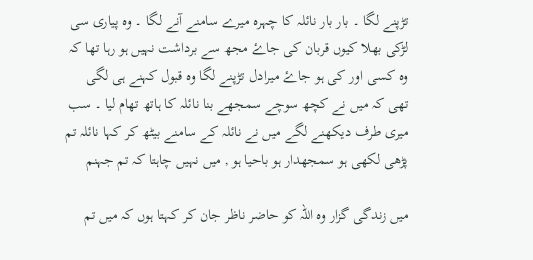تڑپنے لگا ۔ بار بار نائلہ کا چہرہ میرے سامنے آنے لگا ۔ وہ پیاری سی لڑکی بھلا کیوں قربان کی جاۓ مجھ سے برداشت نہیں ہو رہا تھا کہ وہ کسی اور کی ہو جاۓ میرادل تڑپنے لگا وہ قبول کہنے ہی لگی تھی کہ میں نے کچھ سوچے سمجھے بنا نائلہ کا ہاتھ تھام لیا ۔ سب میری طرف دیکھنے لگے میں نے نائلہ کے سامنے بیٹھ کر کہا نائلہ تم پڑھی لکھی ہو سمجھدار ہو باحیا ہو , میں نہیں چاہتا کہ تم جہنم

میں زندگی گزار وہ اللہ کو حاضر ناظر جان کر کہتا ہوں کہ میں تم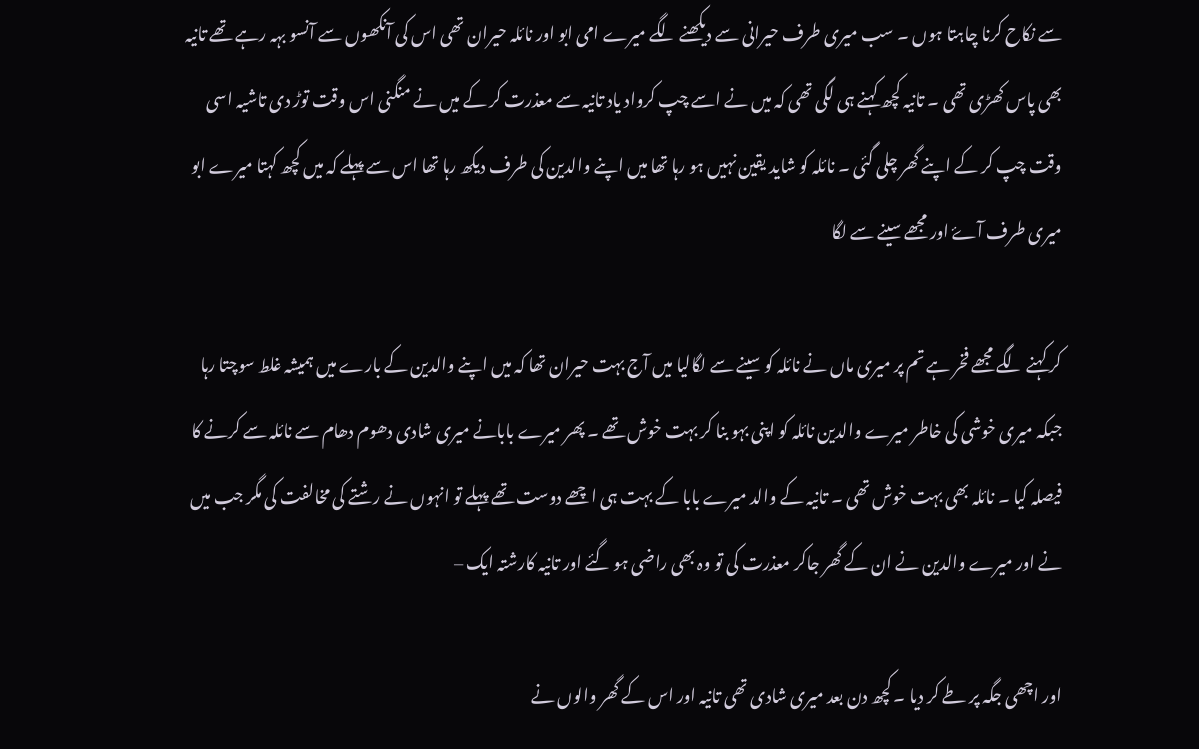سے نکاح کرنا چاہتا ہوں ۔ سب میری طرف حیرانی سے دیکھنے لگے میرے امی ابو اور نائلہ حیران تھی اس کی آنکھوں سے آنسو بہہ رہے تھے تانیہ بھی پاس کھڑی تھی ۔ تانیہ کچھ کہنے ہی لگی تھی کہ میں نے اسے چپ کرواد یاد تانیہ سے معذرت کر کے میں نے منگنی اس وقت توڑ دی تاشیہ اسی وقت چپ کر کے اپنے گھر چلی گئی ۔ نائلہ کو شاید یقین نہیں ہو رہا تھا میں اپنے والدین کی طرف دیکھ رہا تھا اس سے پہلے کہ میں کچھ کہتا میرے ابو میری طرف آۓ اور مجھے سینے سے لگا

کر کہنے لگے مجھے فخر ہے تم پر میری ماں نے نائلہ کو سینے سے لگالیا میں آج بہت حیران تھا کہ میں اپنے والدین کے بارے میں ہمیشہ غلط سوچتا رہا جبکہ میری خوشی کی خاطر میرے والدین نائلہ کو اپنی بہو بنا کر بہت خوش تھے ۔ پھر میرے بابانے میری شادی دھوم دھام سے نائلہ سے کرنے کا فیصلہ کیا ۔ نائلہ بھی بہت خوش تھی ۔ تانیہ کے والد میرے بابا کے بہت ہی اچھے دوست تھے پہلے تو انہوں نے رشتے کی مخالفت کی مگر جب میں نے اور میرے والدین نے ان کے گھر جاکر معذرت کی تو وہ بھی راضی ہو گئے اور تانیہ کارشتہ ایک –

اور اچھی جگہ پر طے کر دیا ۔ کچھ دن بعد میری شادی تھی تانیہ اور اس کے گھر والوں نے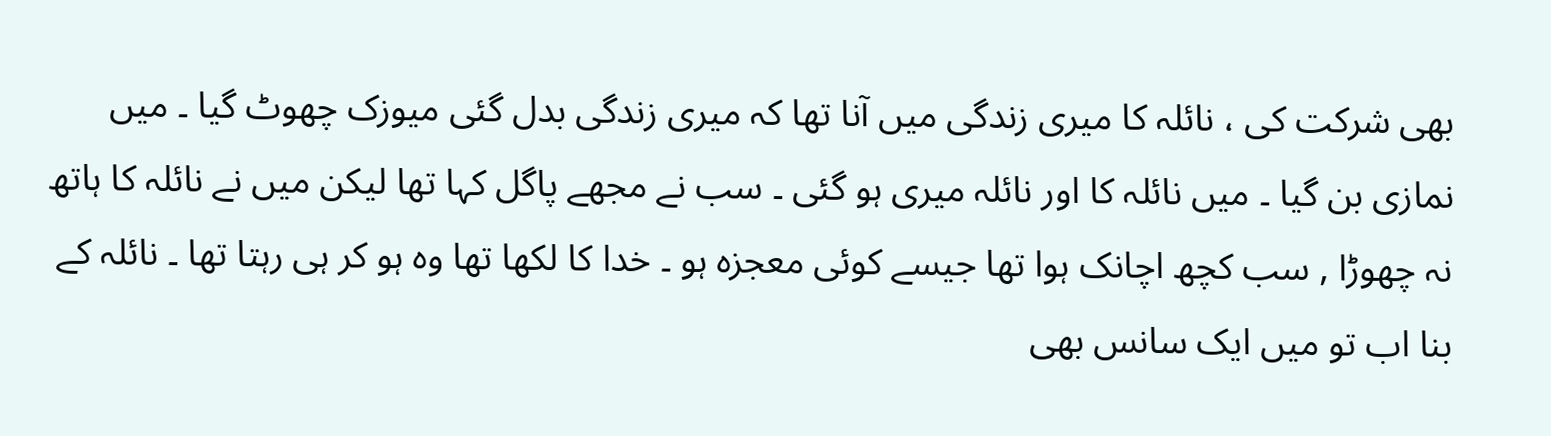بھی شرکت کی ، نائلہ کا میری زندگی میں آنا تھا کہ میری زندگی بدل گئی میوزک چھوٹ گیا ۔ میں نمازی بن گیا ۔ میں نائلہ کا اور نائلہ میری ہو گئی ۔ سب نے مجھے پاگل کہا تھا لیکن میں نے نائلہ کا ہاتھ نہ چھوڑا , سب کچھ اچانک ہوا تھا جیسے کوئی معجزہ ہو ۔ خدا کا لکھا تھا وہ ہو کر ہی رہتا تھا ۔ نائلہ کے بنا اب تو میں ایک سانس بھی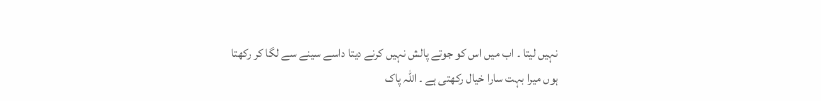نہیں لیتا ۔ اب میں اس کو جوتے پالش نہیں کرنے دیتا داسے سینے سے لگا کر رکھتا ہوں میرا بہت سارا خیال رکھتی ہے ۔ اللہ پاک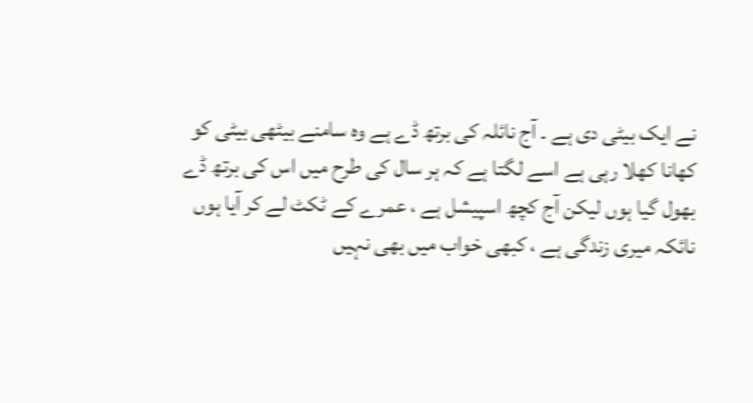نے ایک بیٹی دی ہے ۔ آج نائلہ کی برتھ ڈے ہے وہ سامنے بیٹھی بیٹی کو کھانا کھلا رہی ہے اسے لگتا ہے کہ ہر سال کی طرح میں اس کی برتھ ڈے بھول گیا ہوں لیکن آج کچھ اسپیشل ہے ، عمرے کے ٹکٹ لے کر آیا ہوں نائکہ میری زندگی ہے ، کبھی خواب میں بھی نہیں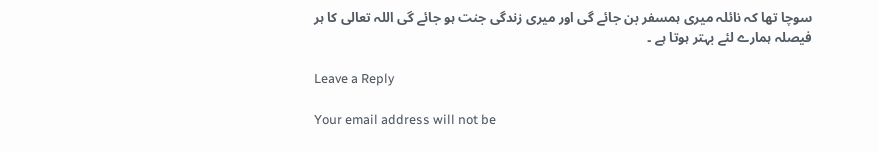سوچا تھا کہ نائلہ میری ہمسفر بن جائے گی اور میری زندگی جنت ہو جائے گی اللہ تعالی کا ہر فیصلہ ہمارے لئے بہتر ہوتا ہے ۔

Leave a Reply

Your email address will not be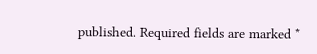published. Required fields are marked *